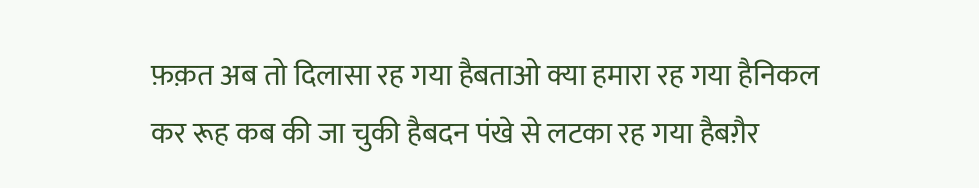फ़क़त अब तो दिलासा रह गया हैबताओ क्या हमारा रह गया हैनिकल कर रूह कब की जा चुकी हैबदन पंखे से लटका रह गया हैबग़ैर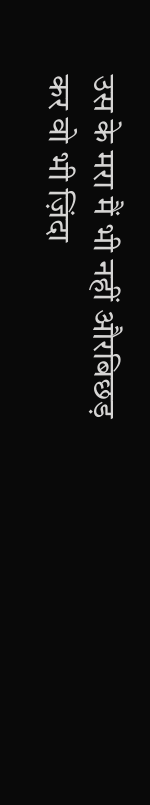उस के मरा मैं भी नहीं औरबिछड़ कर वो भी ज़िंदा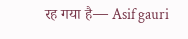रह गया है— Asif gauri